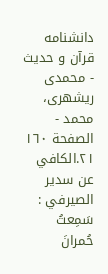دانشنامه قرآن و حديث - محمدی ریشهری، محمد - الصفحة ١٦٠
٢١.الكافي عن سدير الصيرفي : سَمِعتُ حُمرانَ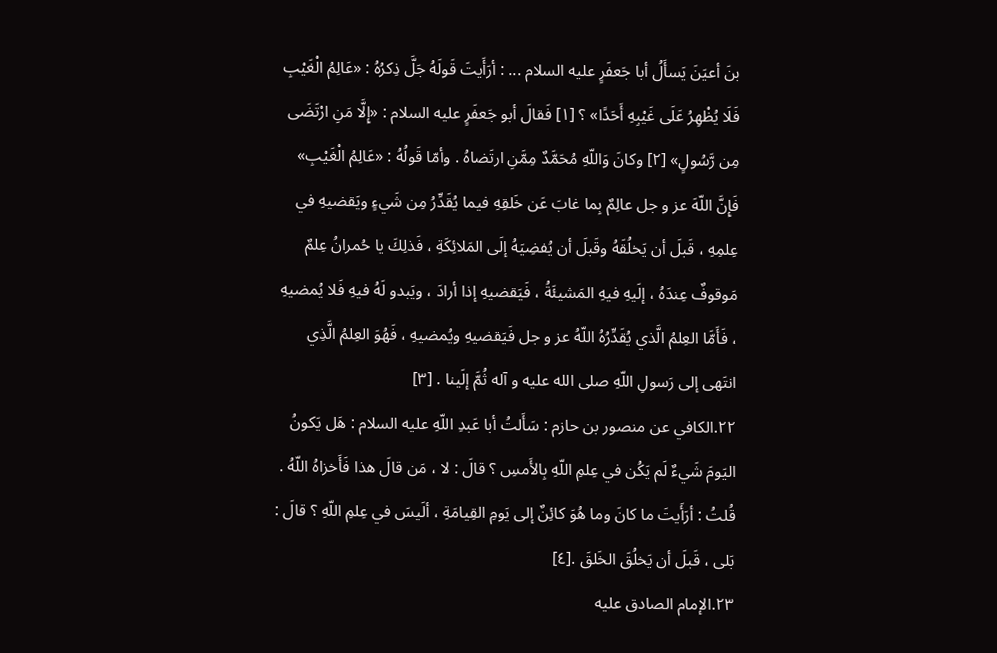بنَ أعيَنَ يَسأَلُ أبا جَعفَرٍ عليه السلام ... : أرَأَيتَ قَولَهُ جَلَّ ذِكرُهُ : «عَالِمُ الْغَيْبِ فَلَا يُظْهِرُ عَلَى غَيْبِهِ أَحَدًا» ؟ [١] فَقالَ أبو جَعفَرٍ عليه السلام : «إِلَّا مَنِ ارْتَضَى مِن رَّسُولٍ» [٢] وكانَ وَاللّهِ مُحَمَّدٌ مِمَّنِ ارتَضاهُ . وأمّا قَولُهُ : «عَالِمُ الْغَيْبِ» فَإِنَّ اللّهَ عز و جل عالِمٌ بِما غابَ عَن خَلقِهِ فيما يُقَدِّرُ مِن شَيءٍ ويَقضيهِ في عِلمِهِ ، قَبلَ أن يَخلُقَهُ وقَبلَ أن يُفضِيَهُ إلَى المَلائِكَةِ ، فَذلِكَ يا حُمرانُ عِلمٌ مَوقوفٌ عِندَهُ ، إلَيهِ فيهِ المَشيئَةُ ، فَيَقضيهِ إذا أرادَ ، ويَبدو لَهُ فيهِ فَلا يُمضيهِ ، فَأَمَّا العِلمُ الَّذي يُقَدِّرُهُ اللّهُ عز و جل فَيَقضيهِ ويُمضيهِ ، فَهُوَ العِلمُ الَّذِي انتَهى إلى رَسولِ اللّهِ صلى الله عليه و آله ثُمَّ إلَينا . [٣]
٢٢.الكافي عن منصور بن حازم : سَأَلتُ أبا عَبدِ اللّهِ عليه السلام : هَل يَكونُ اليَومَ شَيءٌ لَم يَكُن في عِلمِ اللّهِ بِالأَمسِ ؟ قالَ : لا ، مَن قالَ هذا فَأَخزاهُ اللّهُ . قُلتُ : أرَأَيتَ ما كانَ وما هُوَ كائِنٌ إلى يَومِ القِيامَةِ ، ألَيسَ في عِلمِ اللّهِ ؟ قالَ : بَلى ، قَبلَ أن يَخلُقَ الخَلقَ .[٤]
٢٣.الإمام الصادق عليه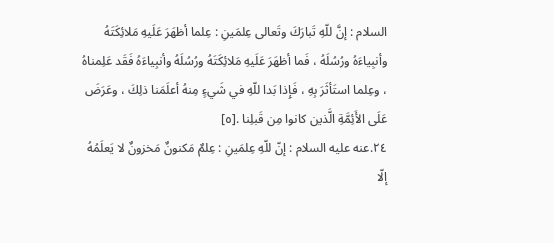السلام : إنَّ للّهِ تَبارَكَ وتَعالى عِلمَينِ : عِلما أظهَرَ عَلَيهِ مَلائِكَتَهُ وأنبِياءَهُ ورُسُلَهُ ، فَما أظهَرَ عَلَيهِ مَلائِكَتَهُ ورُسُلَهُ وأنبِياءَهُ فَقَد عَلِمناهُ ، وعِلما استَأثَرَ بِهِ ، فَإِذا بَدا للّهِ في شَيءٍ مِنهُ أعلَمَنا ذلِكَ ، وعَرَضَ عَلَى الأَئِمَّةِ الَّذين كانوا مِن قَبلِنا .[٥]
٢٤.عنه عليه السلام : إنّ للّهِ عِلمَينِ : عِلمٌ مَكنونٌ مَخزونٌ لا يَعلَمُهُ إلّا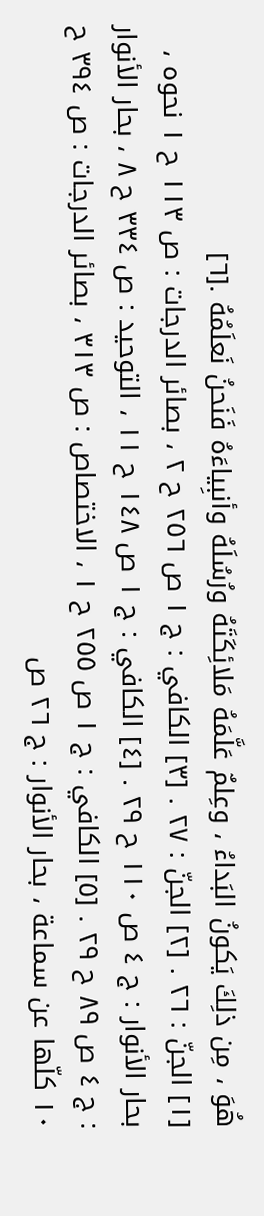هُوَ ، مِن ذلِكَ يَكونُ البَداءُ ، وعِلمٌ عَلَّمَهُ مَلائِكَتَهُ ورُسُلَهُ وأنبِياءَهُ فَنَحنُ نَعلَمُهُ .[٦]
[١] الجنّ : ٢٦ . [٢] الجنّ : ٢٧ . [٣] الكافي : ج ١ ص ٢٥٦ ح ٢ ، بصائر الدرجات : ص ١١٣ ح ١ نحوه ، بحار الأنوار : ج ٤ ص ١١٠ ح ٢٩ . [٤] الكافي : ج ١ ص ١٤٨ ح ١١ ، التوحيد : ص ٣٣٤ ح ٨ ، بحار الأنوار : ج ٤ ص ٨٩ ح ٢٩ . [٥] الكافي : ج ١ ص ٢٥٥ ح ١ ، الاختصاص : ص ٣١٣ ، بصائر الدرجات : ص ٣٩٤ ح ١٠ كلّها عن سماعة ، بحار الأنوار : ج ٢٦ ص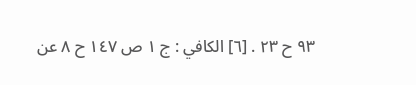٩٣ ح ٢٣ . [٦] الكافي : ج ١ ص ١٤٧ ح ٨ عن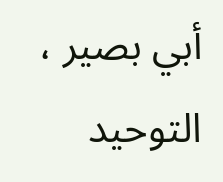أبي بصير ، التوحيد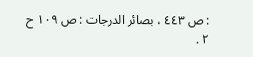: ص ٤٤٣ ، بصائر الدرجات : ص ١٠٩ ح ٢ .